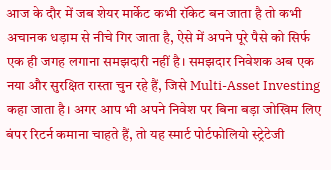आज के दौर में जब शेयर मार्केट कभी रॉकेट बन जाता है तो कभी अचानक धड़ाम से नीचे गिर जाता है, ऐसे में अपने पूरे पैसे को सिर्फ एक ही जगह लगाना समझदारी नहीं है। समझदार निवेशक अब एक नया और सुरक्षित रास्ता चुन रहे हैं, जिसे Multi-Asset Investing कहा जाता है। अगर आप भी अपने निवेश पर बिना बड़ा जोखिम लिए बंपर रिटर्न कमाना चाहते हैं, तो यह स्मार्ट पोर्टफोलियो स्ट्रेटेजी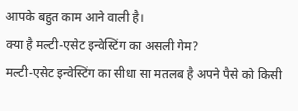आपके बहुत काम आने वाली है।
क्या है मल्टी-एसेट इन्वेस्टिंग का असली गेम?
मल्टी-एसेट इन्वेस्टिंग का सीधा सा मतलब है अपने पैसे को किसी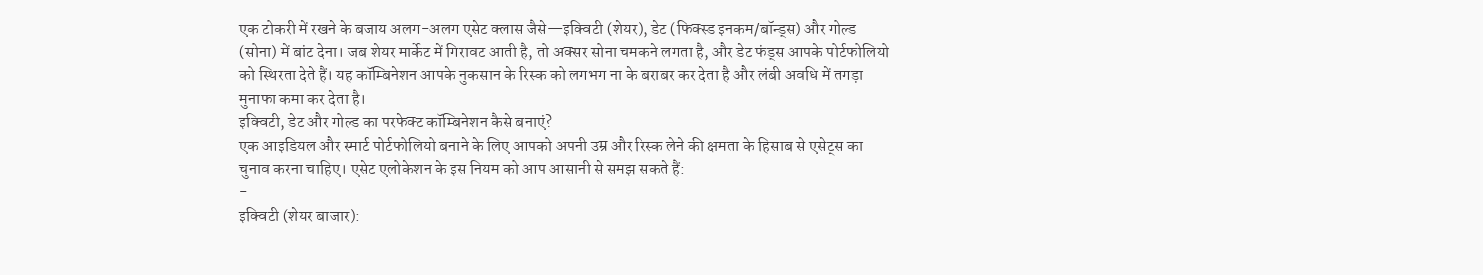एक टोकरी में रखने के बजाय अलग-अलग एसेट क्लास जैसे—इक्विटी (शेयर), डेट (फिक्स्ड इनकम/बॉन्ड्स) और गोल्ड (सोना) में बांट देना। जब शेयर मार्केट में गिरावट आती है, तो अक्सर सोना चमकने लगता है, और डेट फंड्स आपके पोर्टफोलियो को स्थिरता देते हैं। यह कॉम्बिनेशन आपके नुकसान के रिस्क को लगभग ना के बराबर कर देता है और लंबी अवधि में तगड़ा मुनाफा कमा कर देता है।
इक्विटी, डेट और गोल्ड का परफेक्ट कॉम्बिनेशन कैसे बनाएं?
एक आइडियल और स्मार्ट पोर्टफोलियो बनाने के लिए आपको अपनी उम्र और रिस्क लेने की क्षमता के हिसाब से एसेट्स का चुनाव करना चाहिए। एसेट एलोकेशन के इस नियम को आप आसानी से समझ सकते हैं:
-
इक्विटी (शेयर बाजार):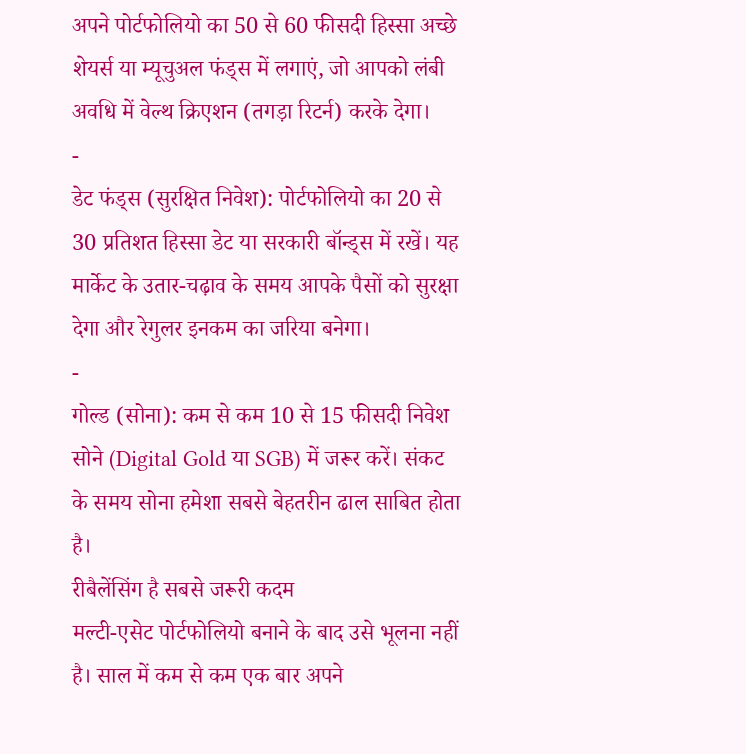अपने पोर्टफोलियो का 50 से 60 फीसदी हिस्सा अच्छे शेयर्स या म्यूचुअल फंड्स में लगाएं, जो आपको लंबी अवधि में वेल्थ क्रिएशन (तगड़ा रिटर्न) करके देगा।
-
डेट फंड्स (सुरक्षित निवेश): पोर्टफोलियो का 20 से 30 प्रतिशत हिस्सा डेट या सरकारी बॉन्ड्स में रखें। यह मार्केट के उतार-चढ़ाव के समय आपके पैसों को सुरक्षा देगा और रेगुलर इनकम का जरिया बनेगा।
-
गोल्ड (सोना): कम से कम 10 से 15 फीसदी निवेश सोने (Digital Gold या SGB) में जरूर करें। संकट के समय सोना हमेशा सबसे बेहतरीन ढाल साबित होता है।
रीबैलेंसिंग है सबसे जरूरी कदम
मल्टी-एसेट पोर्टफोलियो बनाने के बाद उसे भूलना नहीं है। साल में कम से कम एक बार अपने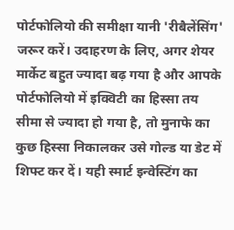पोर्टफोलियो की समीक्षा यानी 'रीबैलेंसिंग' जरूर करें। उदाहरण के लिए, अगर शेयर मार्केट बहुत ज्यादा बढ़ गया है और आपके पोर्टफोलियो में इक्विटी का हिस्सा तय सीमा से ज्यादा हो गया है, तो मुनाफे का कुछ हिस्सा निकालकर उसे गोल्ड या डेट में शिफ्ट कर दें। यही स्मार्ट इन्वेस्टिंग का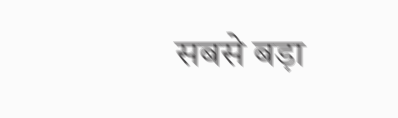सबसे बड़ा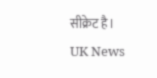सीक्रेट है।
UK News